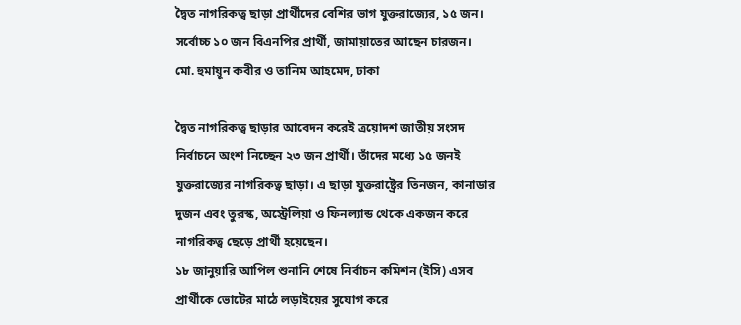দ্বৈত নাগরিকত্ব ছাড়া প্রার্থীদের বেশির ভাগ যুক্তরাজ্যের, ১৫ জন।
সর্বোচ্চ ১০ জন বিএনপির প্রার্থী, জামায়াতের আছেন চারজন।
মো. হুমায়ূন কবীর ও তানিম আহমেদ, ঢাকা

দ্বৈত নাগরিকত্ব ছাড়ার আবেদন করেই ত্রয়োদশ জাতীয় সংসদ নির্বাচনে অংশ নিচ্ছেন ২৩ জন প্রার্থী। তাঁদের মধ্যে ১৫ জনই যুক্তরাজ্যের নাগরিকত্ব ছাড়া। এ ছাড়া যুক্তরাষ্ট্রের তিনজন, কানাডার দুজন এবং তুরস্ক, অস্ট্রেলিয়া ও ফিনল্যান্ড থেকে একজন করে নাগরিকত্ব ছেড়ে প্রার্থী হয়েছেন।
১৮ জানুয়ারি আপিল শুনানি শেষে নির্বাচন কমিশন (ইসি) এসব প্রার্থীকে ভোটের মাঠে লড়াইয়ের সুযোগ করে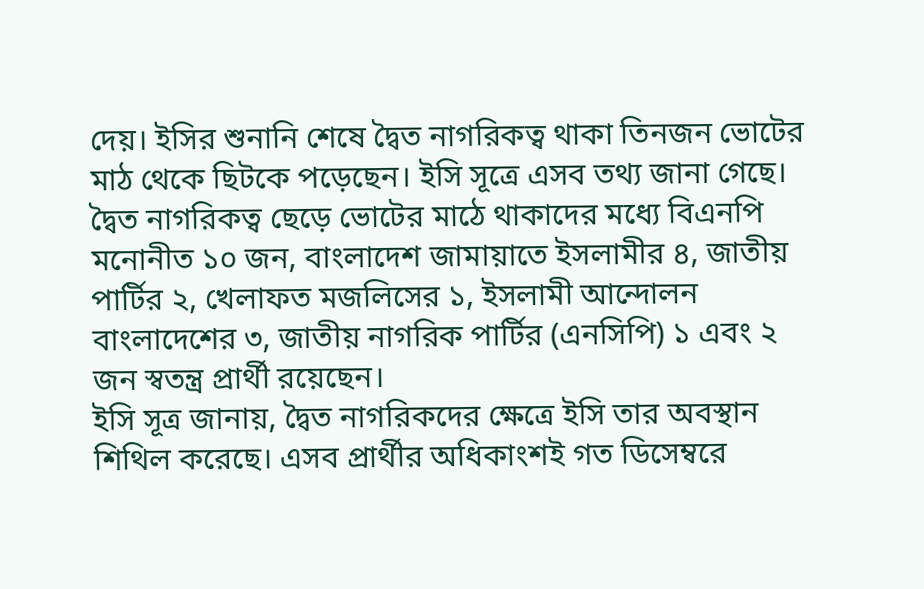দেয়। ইসির শুনানি শেষে দ্বৈত নাগরিকত্ব থাকা তিনজন ভোটের মাঠ থেকে ছিটকে পড়েছেন। ইসি সূত্রে এসব তথ্য জানা গেছে।
দ্বৈত নাগরিকত্ব ছেড়ে ভোটের মাঠে থাকাদের মধ্যে বিএনপি মনোনীত ১০ জন, বাংলাদেশ জামায়াতে ইসলামীর ৪, জাতীয় পার্টির ২, খেলাফত মজলিসের ১, ইসলামী আন্দোলন বাংলাদেশের ৩, জাতীয় নাগরিক পার্টির (এনসিপি) ১ এবং ২ জন স্বতন্ত্র প্রার্থী রয়েছেন।
ইসি সূত্র জানায়, দ্বৈত নাগরিকদের ক্ষেত্রে ইসি তার অবস্থান শিথিল করেছে। এসব প্রার্থীর অধিকাংশই গত ডিসেম্বরে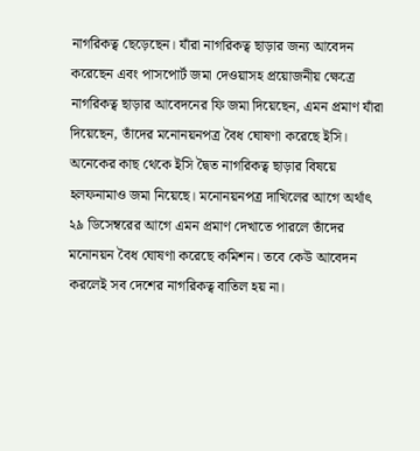নাগরিকত্ব ছেড়েছেন। যাঁরা নাগরিকত্ব ছাড়ার জন্য আবেদন করেছেন এবং পাসপোর্ট জমা দেওয়াসহ প্রয়োজনীয় ক্ষেত্রে নাগরিকত্ব ছাড়ার আবেদনের ফি জমা দিয়েছেন, এমন প্রমাণ যাঁরা দিয়েছেন, তাঁদের মনোনয়নপত্র বৈধ ঘোষণা করেছে ইসি। অনেকের কাছ থেকে ইসি দ্বৈত নাগরিকত্ব ছাড়ার বিষয়ে হলফনামাও জমা নিয়েছে। মনোনয়নপত্র দাখিলের আগে অর্থাৎ ২৯ ডিসেম্বরের আগে এমন প্রমাণ দেখাতে পারলে তাঁদের মনোনয়ন বৈধ ঘোষণা করেছে কমিশন। তবে কেউ আবেদন করলেই সব দেশের নাগরিকত্ব বাতিল হয় না।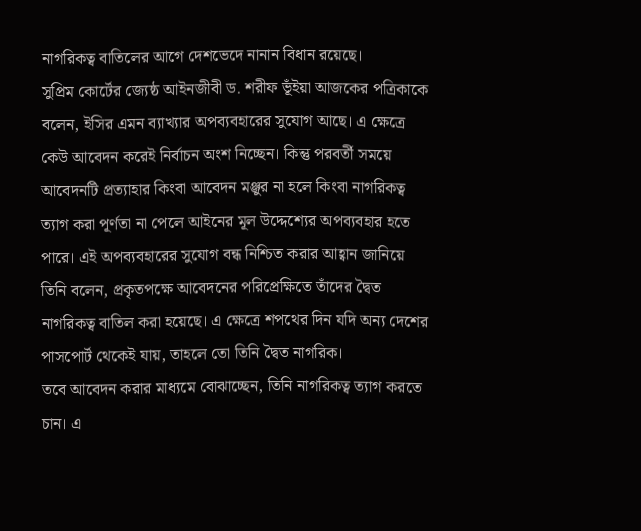নাগরিকত্ব বাতিলের আগে দেশভেদে নানান বিধান রয়েছে।
সুপ্রিম কোর্টের জ্যেষ্ঠ আইনজীবী ড. শরীফ ভূঁইয়া আজকের পত্রিকাকে বলেন, ইসির এমন ব্যাখ্যার অপব্যবহারের সুযোগ আছে। এ ক্ষেত্রে কেউ আবেদন করেই নির্বাচন অংশ নিচ্ছেন। কিন্তু পরবর্তী সময়ে আবেদনটি প্রত্যাহার কিংবা আবেদন মঞ্জুর না হলে কিংবা নাগরিকত্ব ত্যাগ করা পূর্ণতা না পেলে আইনের মূল উদ্দেশ্যের অপব্যবহার হতে পারে। এই অপব্যবহারের সুযোগ বন্ধ নিশ্চিত করার আহ্বান জানিয়ে তিনি বলেন, প্রকৃতপক্ষে আবেদনের পরিপ্রেক্ষিতে তাঁদের দ্বৈত নাগরিকত্ব বাতিল করা হয়েছে। এ ক্ষেত্রে শপথের দিন যদি অন্য দেশের পাসপোর্ট থেকেই যায়, তাহলে তো তিনি দ্বৈত নাগরিক।
তবে আবেদন করার মাধ্যমে বোঝাচ্ছেন, তিনি নাগরিকত্ব ত্যাগ করতে চান। এ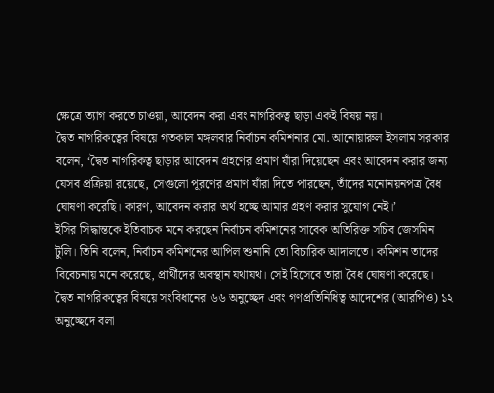ক্ষেত্রে ত্যাগ করতে চাওয়া, আবেদন করা এবং নাগরিকত্ব ছাড়া একই বিষয় নয়।
দ্বৈত নাগরিকত্বের বিষয়ে গতকাল মঙ্গলবার নির্বাচন কমিশনার মো. আনোয়ারুল ইসলাম সরকার বলেন, ‘দ্বৈত নাগরিকত্ব ছাড়ার আবেদন গ্রহণের প্রমাণ যাঁরা দিয়েছেন এবং আবেদন করার জন্য যেসব প্রক্রিয়া রয়েছে, সেগুলো পূরণের প্রমাণ যাঁরা দিতে পারছেন, তাঁদের মনোনয়নপত্র বৈধ ঘোষণা করেছি। কারণ, আবেদন করার অর্থ হচ্ছে আমার গ্রহণ করার সুযোগ নেই।’
ইসির সিদ্ধান্তকে ইতিবাচক মনে করছেন নির্বাচন কমিশনের সাবেক অতিরিক্ত সচিব জেসমিন টুলি। তিনি বলেন, নির্বাচন কমিশনের আপিল শুনানি তো বিচারিক আদালতে। কমিশন তাদের বিবেচনায় মনে করেছে, প্রার্থীদের অবস্থান যথাযথ। সেই হিসেবে তারা বৈধ ঘোষণা করেছে।
দ্বৈত নাগরিকত্বের বিষয়ে সংবিধানের ৬৬ অনুচ্ছেদ এবং গণপ্রতিনিধিত্ব আদেশের (আরপিও) ১২ অনুচ্ছেদে বলা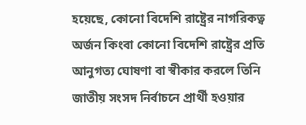হয়েছে, কোনো বিদেশি রাষ্ট্রের নাগরিকত্ব অর্জন কিংবা কোনো বিদেশি রাষ্ট্রের প্রতি আনুগত্য ঘোষণা বা স্বীকার করলে তিনি জাতীয় সংসদ নির্বাচনে প্রার্থী হওয়ার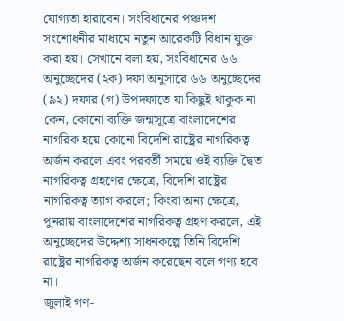যোগ্যতা হারাবেন। সংবিধানের পঞ্চদশ সংশোধনীর মাধ্যমে নতুন আরেকটি বিধান যুক্ত করা হয়। সেখানে বলা হয়, সংবিধানের ৬৬ অনুচ্ছেদের (২ক) দফা অনুসারে ৬৬ অনুচ্ছেদের (৯২) দফার (গ) উপদফাতে যা কিছুই থাকুক না কেন, কোনো ব্যক্তি জন্মসূত্রে বাংলাদেশের নাগরিক হয়ে কোনো বিদেশি রাষ্ট্রের নাগরিকত্ব অর্জন করলে এবং পরবর্তী সময়ে ওই ব্যক্তি দ্বৈত নাগরিকত্ব গ্রহণের ক্ষেত্রে, বিদেশি রাষ্ট্রের নাগরিকত্ব ত্যাগ করলে; কিংবা অন্য ক্ষেত্রে, পুনরায় বাংলাদেশের নাগরিকত্ব গ্রহণ করলে, এই অনুচ্ছেদের উদ্দেশ্য সাধনকল্পে তিনি বিদেশি রাষ্ট্রের নাগরিকত্ব অর্জন করেছেন বলে গণ্য হবে না।
জুলাই গণ-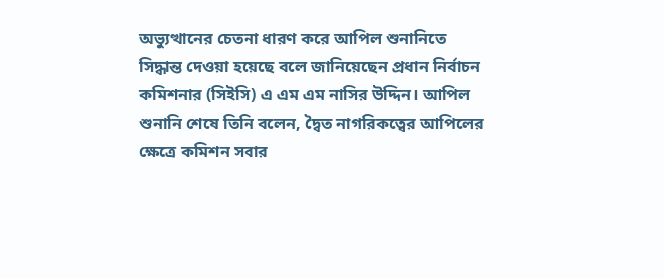অভ্যুত্থানের চেতনা ধারণ করে আপিল শুনানিতে সিদ্ধান্ত দেওয়া হয়েছে বলে জানিয়েছেন প্রধান নির্বাচন কমিশনার (সিইসি) এ এম এম নাসির উদ্দিন। আপিল শুনানি শেষে তিনি বলেন, দ্বৈত নাগরিকত্বের আপিলের ক্ষেত্রে কমিশন সবার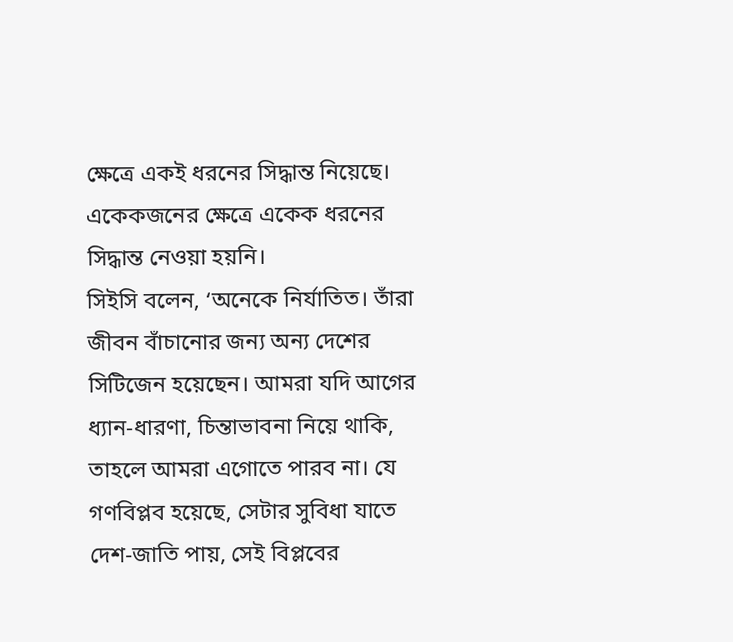ক্ষেত্রে একই ধরনের সিদ্ধান্ত নিয়েছে। একেকজনের ক্ষেত্রে একেক ধরনের সিদ্ধান্ত নেওয়া হয়নি।
সিইসি বলেন, ‘অনেকে নির্যাতিত। তাঁরা জীবন বাঁচানোর জন্য অন্য দেশের সিটিজেন হয়েছেন। আমরা যদি আগের ধ্যান-ধারণা, চিন্তাভাবনা নিয়ে থাকি, তাহলে আমরা এগোতে পারব না। যে গণবিপ্লব হয়েছে, সেটার সুবিধা যাতে দেশ-জাতি পায়, সেই বিপ্লবের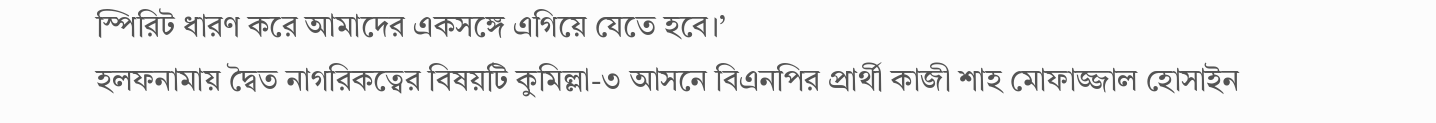স্পিরিট ধারণ করে আমাদের একসঙ্গে এগিয়ে যেতে হবে।’
হলফনামায় দ্বৈত নাগরিকত্বের বিষয়টি কুমিল্লা-৩ আসনে বিএনপির প্রার্থী কাজী শাহ মোফাজ্জাল হোসাইন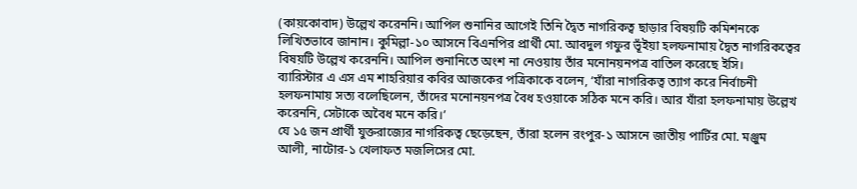(কায়কোবাদ) উল্লেখ করেননি। আপিল শুনানির আগেই তিনি দ্বৈত নাগরিকত্ব ছাড়ার বিষয়টি কমিশনকে লিখিতভাবে জানান। কুমিল্লা-১০ আসনে বিএনপির প্রার্থী মো. আবদুল গফুর ভূঁইয়া হলফনামায় দ্বৈত নাগরিকত্বের বিষয়টি উল্লেখ করেননি। আপিল শুনানিতে অংশ না নেওয়ায় তাঁর মনোনয়নপত্র বাতিল করেছে ইসি।
ব্যারিস্টার এ এস এম শাহরিয়ার কবির আজকের পত্রিকাকে বলেন, ‘যাঁরা নাগরিকত্ব ত্যাগ করে নির্বাচনী হলফনামায় সত্য বলেছিলেন, তাঁদের মনোনয়নপত্র বৈধ হওয়াকে সঠিক মনে করি। আর যাঁরা হলফনামায় উল্লেখ করেননি, সেটাকে অবৈধ মনে করি।’
যে ১৫ জন প্রার্থী যুক্তরাজ্যের নাগরিকত্ব ছেড়েছেন, তাঁরা হলেন রংপুর-১ আসনে জাতীয় পার্টির মো. মঞ্জুম আলী, নাটোর-১ খেলাফত মজলিসের মো.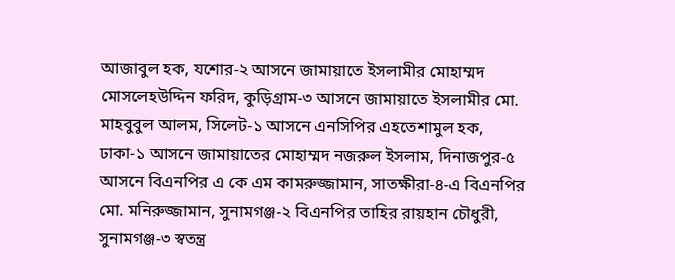আজাবুল হক, যশোর-২ আসনে জামায়াতে ইসলামীর মোহাম্মদ মোসলেহউদ্দিন ফরিদ, কুড়িগ্রাম-৩ আসনে জামায়াতে ইসলামীর মো. মাহবুবুল আলম, সিলেট-১ আসনে এনসিপির এহতেশামুল হক, ঢাকা-১ আসনে জামায়াতের মোহাম্মদ নজরুল ইসলাম, দিনাজপুর-৫ আসনে বিএনপির এ কে এম কামরুজ্জামান, সাতক্ষীরা-৪-এ বিএনপির মো. মনিরুজ্জামান, সুনামগঞ্জ-২ বিএনপির তাহির রায়হান চৌধুরী, সুনামগঞ্জ-৩ স্বতন্ত্র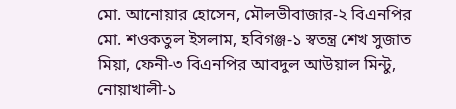মো. আনোয়ার হোসেন, মৌলভীবাজার-২ বিএনপির মো. শওকতুল ইসলাম, হবিগঞ্জ-১ স্বতন্ত্র শেখ সুজাত মিয়া, ফেনী-৩ বিএনপির আবদুল আউয়াল মিন্টু, নোয়াখালী-১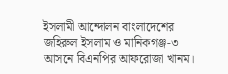ইসলামী আন্দোলন বাংলাদেশের জহিরুল ইসলাম ও মানিকগঞ্জ-৩ আসনে বিএনপির আফরোজা খানম।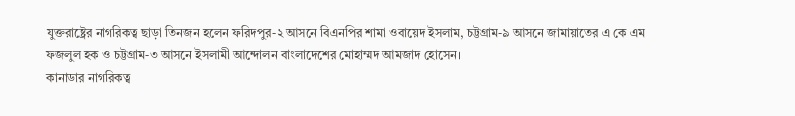যুক্তরাষ্ট্রের নাগরিকত্ব ছাড়া তিনজন হলেন ফরিদপুর-২ আসনে বিএনপির শামা ওবায়েদ ইসলাম, চট্টগ্রাম-৯ আসনে জামায়াতের এ কে এম ফজলুল হক ও চট্টগ্রাম-৩ আসনে ইসলামী আন্দোলন বাংলাদেশের মোহাম্মদ আমজাদ হোসেন।
কানাডার নাগরিকত্ব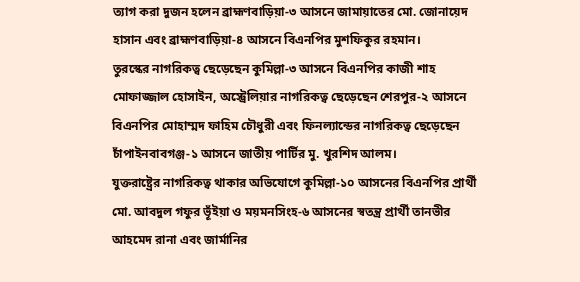ত্যাগ করা দুজন হলেন ব্রাহ্মণবাড়িয়া-৩ আসনে জামায়াতের মো. জোনায়েদ হাসান এবং ব্রাহ্মণবাড়িয়া-৪ আসনে বিএনপির মুশফিকুর রহমান।
তুরস্কের নাগরিকত্ব ছেড়েছেন কুমিল্লা-৩ আসনে বিএনপির কাজী শাহ মোফাজ্জাল হোসাইন, অস্ট্রেলিয়ার নাগরিকত্ব ছেড়েছেন শেরপুর-২ আসনে বিএনপির মোহাম্মদ ফাহিম চৌধুরী এবং ফিনল্যান্ডের নাগরিকত্ব ছেড়েছেন চাঁপাইনবাবগঞ্জ-১ আসনে জাতীয় পার্টির মু. খুরশিদ আলম।
যুক্তরাষ্ট্রের নাগরিকত্ব থাকার অভিযোগে কুমিল্লা-১০ আসনের বিএনপির প্রার্থী মো. আবদুল গফুর ভূঁইয়া ও ময়মনসিংহ-৬ আসনের স্বতন্ত্র প্রার্থী তানভীর আহমেদ রানা এবং জার্মানির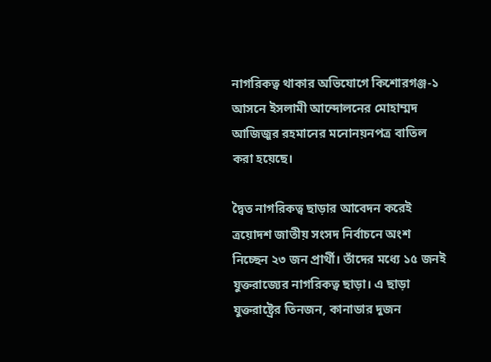নাগরিকত্ব থাকার অভিযোগে কিশোরগঞ্জ-১ আসনে ইসলামী আন্দোলনের মোহাম্মদ আজিজুর রহমানের মনোনয়নপত্র বাতিল করা হয়েছে।

দ্বৈত নাগরিকত্ব ছাড়ার আবেদন করেই ত্রয়োদশ জাতীয় সংসদ নির্বাচনে অংশ নিচ্ছেন ২৩ জন প্রার্থী। তাঁদের মধ্যে ১৫ জনই যুক্তরাজ্যের নাগরিকত্ব ছাড়া। এ ছাড়া যুক্তরাষ্ট্রের তিনজন, কানাডার দুজন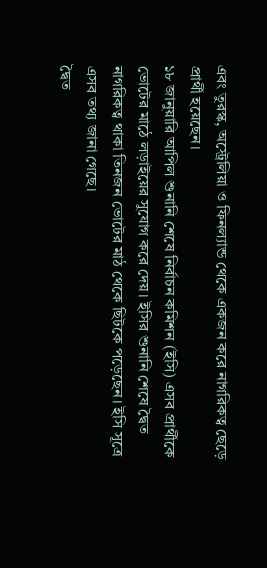এবং তুরস্ক, অস্ট্রেলিয়া ও ফিনল্যান্ড থেকে একজন করে নাগরিকত্ব ছেড়ে প্রার্থী হয়েছেন।
১৮ জানুয়ারি আপিল শুনানি শেষে নির্বাচন কমিশন (ইসি) এসব প্রার্থীকে ভোটের মাঠে লড়াইয়ের সুযোগ করে দেয়। ইসির শুনানি শেষে দ্বৈত নাগরিকত্ব থাকা তিনজন ভোটের মাঠ থেকে ছিটকে পড়েছেন। ইসি সূত্রে এসব তথ্য জানা গেছে।
দ্বৈত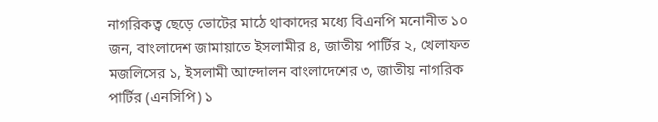নাগরিকত্ব ছেড়ে ভোটের মাঠে থাকাদের মধ্যে বিএনপি মনোনীত ১০ জন, বাংলাদেশ জামায়াতে ইসলামীর ৪, জাতীয় পার্টির ২, খেলাফত মজলিসের ১, ইসলামী আন্দোলন বাংলাদেশের ৩, জাতীয় নাগরিক পার্টির (এনসিপি) ১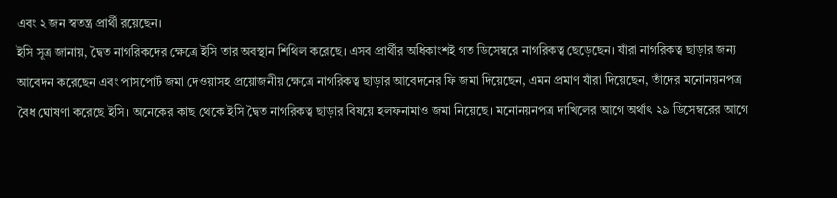এবং ২ জন স্বতন্ত্র প্রার্থী রয়েছেন।
ইসি সূত্র জানায়, দ্বৈত নাগরিকদের ক্ষেত্রে ইসি তার অবস্থান শিথিল করেছে। এসব প্রার্থীর অধিকাংশই গত ডিসেম্বরে নাগরিকত্ব ছেড়েছেন। যাঁরা নাগরিকত্ব ছাড়ার জন্য আবেদন করেছেন এবং পাসপোর্ট জমা দেওয়াসহ প্রয়োজনীয় ক্ষেত্রে নাগরিকত্ব ছাড়ার আবেদনের ফি জমা দিয়েছেন, এমন প্রমাণ যাঁরা দিয়েছেন, তাঁদের মনোনয়নপত্র বৈধ ঘোষণা করেছে ইসি। অনেকের কাছ থেকে ইসি দ্বৈত নাগরিকত্ব ছাড়ার বিষয়ে হলফনামাও জমা নিয়েছে। মনোনয়নপত্র দাখিলের আগে অর্থাৎ ২৯ ডিসেম্বরের আগে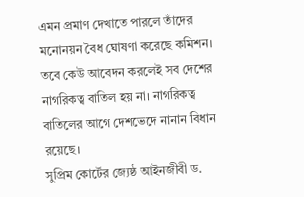এমন প্রমাণ দেখাতে পারলে তাঁদের মনোনয়ন বৈধ ঘোষণা করেছে কমিশন। তবে কেউ আবেদন করলেই সব দেশের নাগরিকত্ব বাতিল হয় না। নাগরিকত্ব বাতিলের আগে দেশভেদে নানান বিধান রয়েছে।
সুপ্রিম কোর্টের জ্যেষ্ঠ আইনজীবী ড.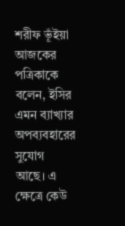শরীফ ভূঁইয়া আজকের পত্রিকাকে বলেন, ইসির এমন ব্যাখ্যার অপব্যবহারের সুযোগ আছে। এ ক্ষেত্রে কেউ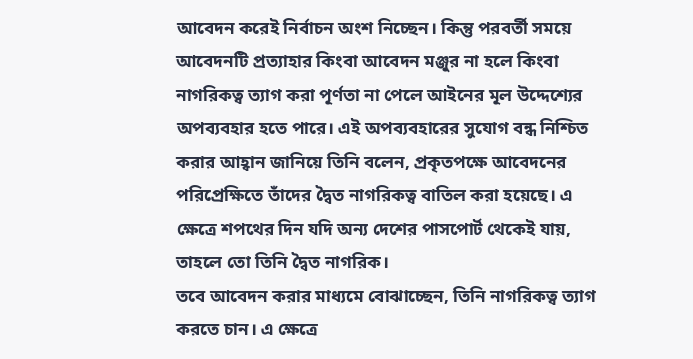আবেদন করেই নির্বাচন অংশ নিচ্ছেন। কিন্তু পরবর্তী সময়ে আবেদনটি প্রত্যাহার কিংবা আবেদন মঞ্জুর না হলে কিংবা নাগরিকত্ব ত্যাগ করা পূর্ণতা না পেলে আইনের মূল উদ্দেশ্যের অপব্যবহার হতে পারে। এই অপব্যবহারের সুযোগ বন্ধ নিশ্চিত করার আহ্বান জানিয়ে তিনি বলেন, প্রকৃতপক্ষে আবেদনের পরিপ্রেক্ষিতে তাঁদের দ্বৈত নাগরিকত্ব বাতিল করা হয়েছে। এ ক্ষেত্রে শপথের দিন যদি অন্য দেশের পাসপোর্ট থেকেই যায়, তাহলে তো তিনি দ্বৈত নাগরিক।
তবে আবেদন করার মাধ্যমে বোঝাচ্ছেন, তিনি নাগরিকত্ব ত্যাগ করতে চান। এ ক্ষেত্রে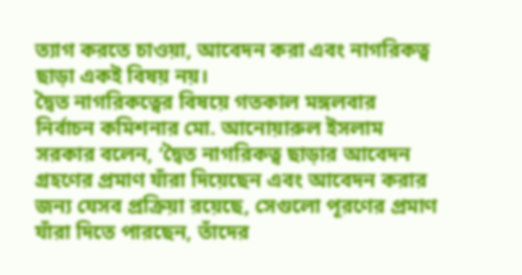ত্যাগ করতে চাওয়া, আবেদন করা এবং নাগরিকত্ব ছাড়া একই বিষয় নয়।
দ্বৈত নাগরিকত্বের বিষয়ে গতকাল মঙ্গলবার নির্বাচন কমিশনার মো. আনোয়ারুল ইসলাম সরকার বলেন, ‘দ্বৈত নাগরিকত্ব ছাড়ার আবেদন গ্রহণের প্রমাণ যাঁরা দিয়েছেন এবং আবেদন করার জন্য যেসব প্রক্রিয়া রয়েছে, সেগুলো পূরণের প্রমাণ যাঁরা দিতে পারছেন, তাঁদের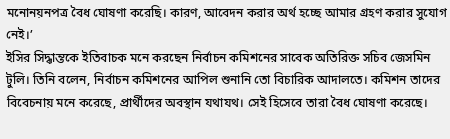মনোনয়নপত্র বৈধ ঘোষণা করেছি। কারণ, আবেদন করার অর্থ হচ্ছে আমার গ্রহণ করার সুযোগ নেই।’
ইসির সিদ্ধান্তকে ইতিবাচক মনে করছেন নির্বাচন কমিশনের সাবেক অতিরিক্ত সচিব জেসমিন টুলি। তিনি বলেন, নির্বাচন কমিশনের আপিল শুনানি তো বিচারিক আদালতে। কমিশন তাদের বিবেচনায় মনে করেছে, প্রার্থীদের অবস্থান যথাযথ। সেই হিসেবে তারা বৈধ ঘোষণা করেছে।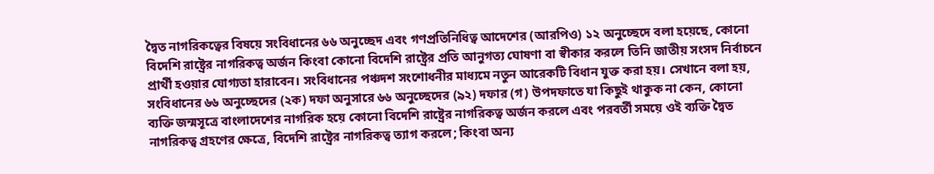দ্বৈত নাগরিকত্বের বিষয়ে সংবিধানের ৬৬ অনুচ্ছেদ এবং গণপ্রতিনিধিত্ব আদেশের (আরপিও) ১২ অনুচ্ছেদে বলা হয়েছে, কোনো বিদেশি রাষ্ট্রের নাগরিকত্ব অর্জন কিংবা কোনো বিদেশি রাষ্ট্রের প্রতি আনুগত্য ঘোষণা বা স্বীকার করলে তিনি জাতীয় সংসদ নির্বাচনে প্রার্থী হওয়ার যোগ্যতা হারাবেন। সংবিধানের পঞ্চদশ সংশোধনীর মাধ্যমে নতুন আরেকটি বিধান যুক্ত করা হয়। সেখানে বলা হয়, সংবিধানের ৬৬ অনুচ্ছেদের (২ক) দফা অনুসারে ৬৬ অনুচ্ছেদের (৯২) দফার (গ) উপদফাতে যা কিছুই থাকুক না কেন, কোনো ব্যক্তি জন্মসূত্রে বাংলাদেশের নাগরিক হয়ে কোনো বিদেশি রাষ্ট্রের নাগরিকত্ব অর্জন করলে এবং পরবর্তী সময়ে ওই ব্যক্তি দ্বৈত নাগরিকত্ব গ্রহণের ক্ষেত্রে, বিদেশি রাষ্ট্রের নাগরিকত্ব ত্যাগ করলে; কিংবা অন্য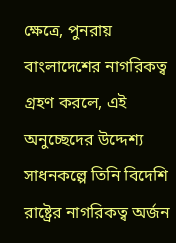ক্ষেত্রে, পুনরায় বাংলাদেশের নাগরিকত্ব গ্রহণ করলে, এই অনুচ্ছেদের উদ্দেশ্য সাধনকল্পে তিনি বিদেশি রাষ্ট্রের নাগরিকত্ব অর্জন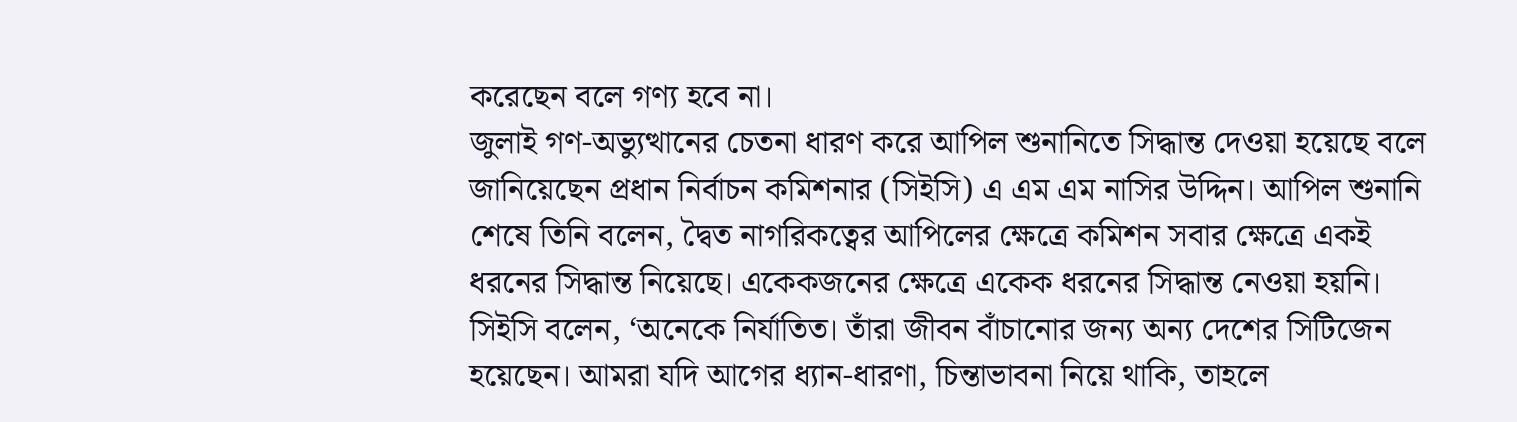করেছেন বলে গণ্য হবে না।
জুলাই গণ-অভ্যুত্থানের চেতনা ধারণ করে আপিল শুনানিতে সিদ্ধান্ত দেওয়া হয়েছে বলে জানিয়েছেন প্রধান নির্বাচন কমিশনার (সিইসি) এ এম এম নাসির উদ্দিন। আপিল শুনানি শেষে তিনি বলেন, দ্বৈত নাগরিকত্বের আপিলের ক্ষেত্রে কমিশন সবার ক্ষেত্রে একই ধরনের সিদ্ধান্ত নিয়েছে। একেকজনের ক্ষেত্রে একেক ধরনের সিদ্ধান্ত নেওয়া হয়নি।
সিইসি বলেন, ‘অনেকে নির্যাতিত। তাঁরা জীবন বাঁচানোর জন্য অন্য দেশের সিটিজেন হয়েছেন। আমরা যদি আগের ধ্যান-ধারণা, চিন্তাভাবনা নিয়ে থাকি, তাহলে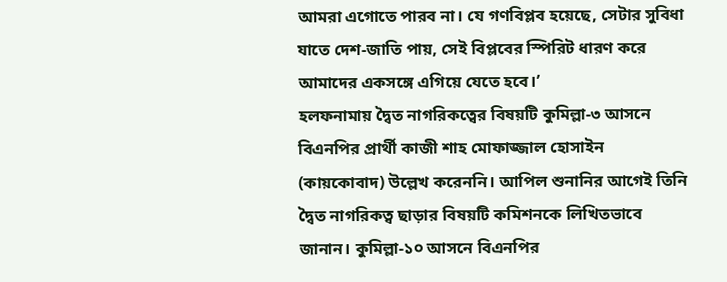আমরা এগোতে পারব না। যে গণবিপ্লব হয়েছে, সেটার সুবিধা যাতে দেশ-জাতি পায়, সেই বিপ্লবের স্পিরিট ধারণ করে আমাদের একসঙ্গে এগিয়ে যেতে হবে।’
হলফনামায় দ্বৈত নাগরিকত্বের বিষয়টি কুমিল্লা-৩ আসনে বিএনপির প্রার্থী কাজী শাহ মোফাজ্জাল হোসাইন (কায়কোবাদ) উল্লেখ করেননি। আপিল শুনানির আগেই তিনি দ্বৈত নাগরিকত্ব ছাড়ার বিষয়টি কমিশনকে লিখিতভাবে জানান। কুমিল্লা-১০ আসনে বিএনপির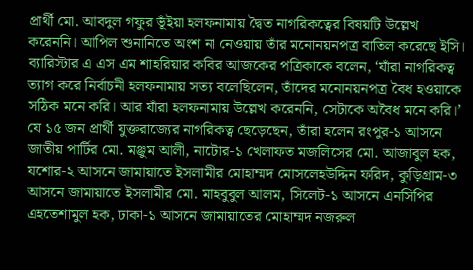প্রার্থী মো. আবদুল গফুর ভূঁইয়া হলফনামায় দ্বৈত নাগরিকত্বের বিষয়টি উল্লেখ করেননি। আপিল শুনানিতে অংশ না নেওয়ায় তাঁর মনোনয়নপত্র বাতিল করেছে ইসি।
ব্যারিস্টার এ এস এম শাহরিয়ার কবির আজকের পত্রিকাকে বলেন, ‘যাঁরা নাগরিকত্ব ত্যাগ করে নির্বাচনী হলফনামায় সত্য বলেছিলেন, তাঁদের মনোনয়নপত্র বৈধ হওয়াকে সঠিক মনে করি। আর যাঁরা হলফনামায় উল্লেখ করেননি, সেটাকে অবৈধ মনে করি।’
যে ১৫ জন প্রার্থী যুক্তরাজ্যের নাগরিকত্ব ছেড়েছেন, তাঁরা হলেন রংপুর-১ আসনে জাতীয় পার্টির মো. মঞ্জুম আলী, নাটোর-১ খেলাফত মজলিসের মো. আজাবুল হক, যশোর-২ আসনে জামায়াতে ইসলামীর মোহাম্মদ মোসলেহউদ্দিন ফরিদ, কুড়িগ্রাম-৩ আসনে জামায়াতে ইসলামীর মো. মাহবুবুল আলম, সিলেট-১ আসনে এনসিপির এহতেশামুল হক, ঢাকা-১ আসনে জামায়াতের মোহাম্মদ নজরুল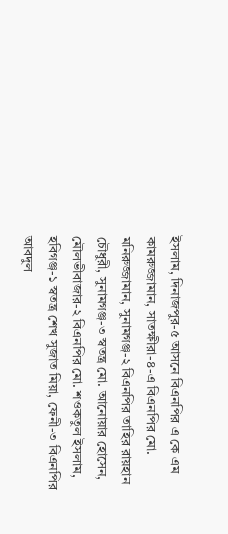ইসলাম, দিনাজপুর-৫ আসনে বিএনপির এ কে এম কামরুজ্জামান, সাতক্ষীরা-৪-এ বিএনপির মো. মনিরুজ্জামান, সুনামগঞ্জ-২ বিএনপির তাহির রায়হান চৌধুরী, সুনামগঞ্জ-৩ স্বতন্ত্র মো. আনোয়ার হোসেন, মৌলভীবাজার-২ বিএনপির মো. শওকতুল ইসলাম, হবিগঞ্জ-১ স্বতন্ত্র শেখ সুজাত মিয়া, ফেনী-৩ বিএনপির আবদুল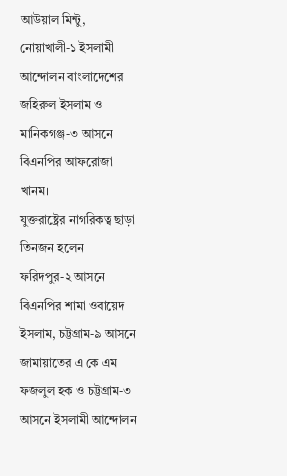আউয়াল মিন্টু, নোয়াখালী-১ ইসলামী আন্দোলন বাংলাদেশের জহিরুল ইসলাম ও মানিকগঞ্জ-৩ আসনে বিএনপির আফরোজা খানম।
যুক্তরাষ্ট্রের নাগরিকত্ব ছাড়া তিনজন হলেন ফরিদপুর-২ আসনে বিএনপির শামা ওবায়েদ ইসলাম, চট্টগ্রাম-৯ আসনে জামায়াতের এ কে এম ফজলুল হক ও চট্টগ্রাম-৩ আসনে ইসলামী আন্দোলন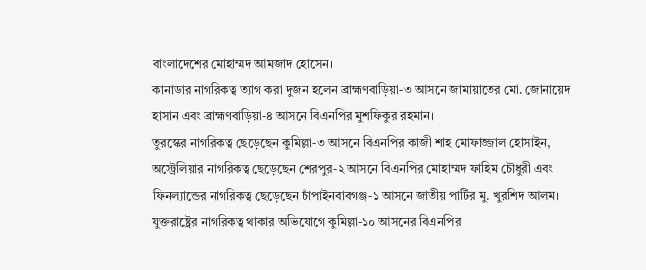বাংলাদেশের মোহাম্মদ আমজাদ হোসেন।
কানাডার নাগরিকত্ব ত্যাগ করা দুজন হলেন ব্রাহ্মণবাড়িয়া-৩ আসনে জামায়াতের মো. জোনায়েদ হাসান এবং ব্রাহ্মণবাড়িয়া-৪ আসনে বিএনপির মুশফিকুর রহমান।
তুরস্কের নাগরিকত্ব ছেড়েছেন কুমিল্লা-৩ আসনে বিএনপির কাজী শাহ মোফাজ্জাল হোসাইন, অস্ট্রেলিয়ার নাগরিকত্ব ছেড়েছেন শেরপুর-২ আসনে বিএনপির মোহাম্মদ ফাহিম চৌধুরী এবং ফিনল্যান্ডের নাগরিকত্ব ছেড়েছেন চাঁপাইনবাবগঞ্জ-১ আসনে জাতীয় পার্টির মু. খুরশিদ আলম।
যুক্তরাষ্ট্রের নাগরিকত্ব থাকার অভিযোগে কুমিল্লা-১০ আসনের বিএনপির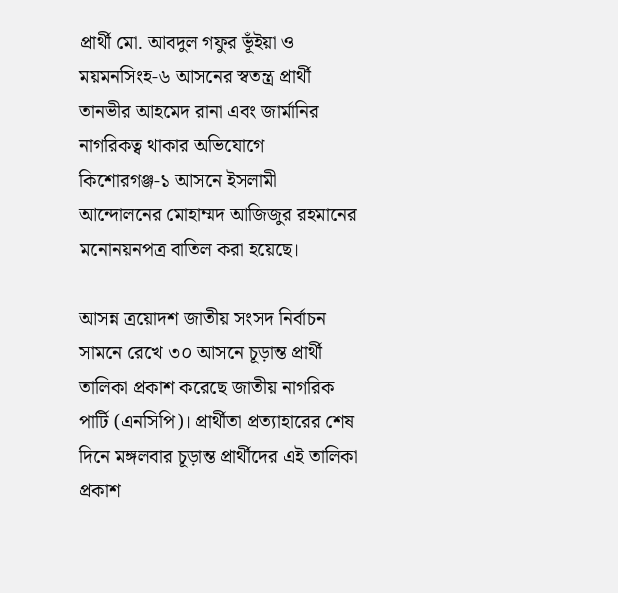প্রার্থী মো. আবদুল গফুর ভূঁইয়া ও ময়মনসিংহ-৬ আসনের স্বতন্ত্র প্রার্থী তানভীর আহমেদ রানা এবং জার্মানির নাগরিকত্ব থাকার অভিযোগে কিশোরগঞ্জ-১ আসনে ইসলামী আন্দোলনের মোহাম্মদ আজিজুর রহমানের মনোনয়নপত্র বাতিল করা হয়েছে।

আসন্ন ত্রয়োদশ জাতীয় সংসদ নির্বাচন সামনে রেখে ৩০ আসনে চূড়ান্ত প্রার্থী তালিকা প্রকাশ করেছে জাতীয় নাগরিক পার্টি (এনসিপি)। প্রার্থীতা প্রত্যাহারের শেষ দিনে মঙ্গলবার চূড়ান্ত প্রার্থীদের এই তালিকা প্রকাশ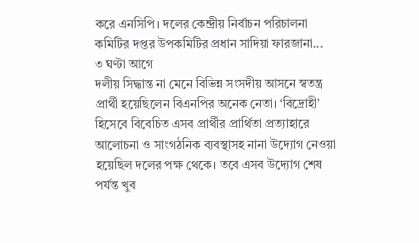করে এনসিপি। দলের কেন্দ্রীয় নির্বাচন পরিচালনা কমিটির দপ্তর উপকমিটির প্রধান সাদিয়া ফারজানা...
৩ ঘণ্টা আগে
দলীয় সিদ্ধান্ত না মেনে বিভিন্ন সংসদীয় আসনে স্বতন্ত্র প্রার্থী হয়েছিলেন বিএনপির অনেক নেতা। ‘বিদ্রোহী’ হিসেবে বিবেচিত এসব প্রার্থীর প্রার্থিতা প্রত্যাহারে আলোচনা ও সাংগঠনিক ব্যবস্থাসহ নানা উদ্যোগ নেওয়া হয়েছিল দলের পক্ষ থেকে। তবে এসব উদ্যোগ শেষ পর্যন্ত খুব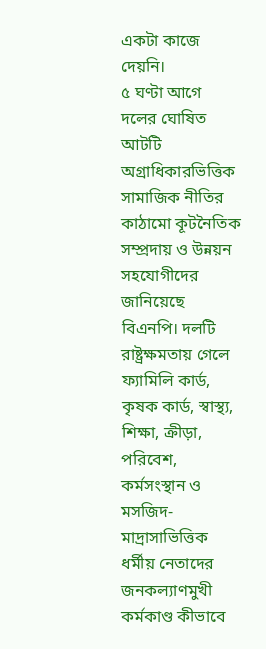একটা কাজে দেয়নি।
৫ ঘণ্টা আগে
দলের ঘোষিত আটটি অগ্রাধিকারভিত্তিক সামাজিক নীতির কাঠামো কূটনৈতিক সম্প্রদায় ও উন্নয়ন সহযোগীদের জানিয়েছে বিএনপি। দলটি রাষ্ট্রক্ষমতায় গেলে ফ্যামিলি কার্ড, কৃষক কার্ড, স্বাস্থ্য, শিক্ষা, ক্রীড়া, পরিবেশ, কর্মসংস্থান ও মসজিদ-মাদ্রাসাভিত্তিক ধর্মীয় নেতাদের জনকল্যাণমুখী কর্মকাণ্ড কীভাবে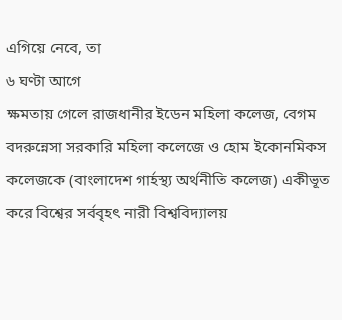এগিয়ে নেবে, তা
৬ ঘণ্টা আগে
ক্ষমতায় গেলে রাজধানীর ইডেন মহিলা কলেজ, বেগম বদরুন্নেসা সরকারি মহিলা কলেজে ও হোম ইকোনমিকস কলেজকে (বাংলাদেশ গার্হস্থ্য অর্থনীতি কলেজ) একীভূত করে বিশ্বের সর্ববৃহৎ নারী বিশ্ববিদ্যালয়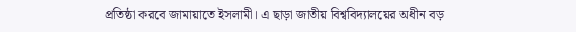প্রতিষ্ঠা করবে জামায়াতে ইসলামী। এ ছাড়া জাতীয় বিশ্ববিদ্যালয়ের অধীন বড়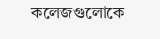কলেজগুলোকে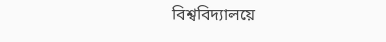বিশ্ববিদ্যালয়ে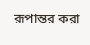রূপান্তর করা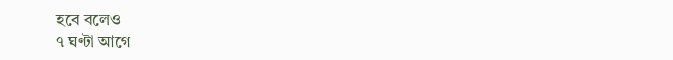হবে বলেও
৭ ঘণ্টা আগে